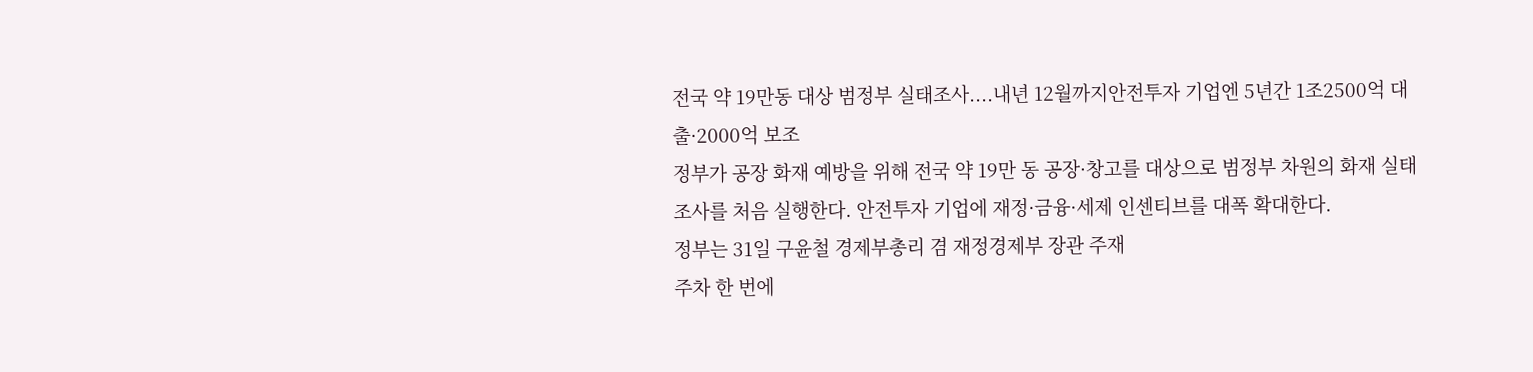전국 약 19만동 대상 범정부 실태조사....내년 12월까지안전투자 기업엔 5년간 1조2500억 대출·2000억 보조
정부가 공장 화재 예방을 위해 전국 약 19만 동 공장·창고를 대상으로 범정부 차원의 화재 실태조사를 처음 실행한다. 안전투자 기업에 재정·금융·세제 인센티브를 대폭 확대한다.
정부는 31일 구윤철 경제부총리 겸 재정경제부 장관 주재
주차 한 번에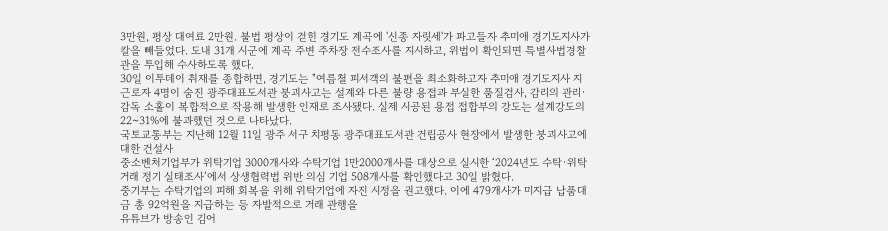3만원, 평상 대여료 2만원. 불법 평상이 걷힌 경기도 계곡에 '신종 자릿세'가 파고들자 추미애 경기도지사가 칼을 빼들었다. 도내 31개 시군에 계곡 주변 주차장 전수조사를 지시하고, 위법이 확인되면 특별사법경찰관을 투입해 수사하도록 했다.
30일 이투데이 취재를 종합하면, 경기도는 "여름철 피서객의 불편을 최소화하고자 추미애 경기도지사 지
근로자 4명이 숨진 광주대표도서관 붕괴사고는 설계와 다른 불량 용접과 부실한 품질검사, 감리의 관리·감독 소홀이 복합적으로 작용해 발생한 인재로 조사됐다. 실제 시공된 용접 접합부의 강도는 설계강도의 22~31%에 불과했던 것으로 나타났다.
국토교통부는 지난해 12월 11일 광주 서구 치평동 광주대표도서관 건립공사 현장에서 발생한 붕괴사고에 대한 건설사
중소벤처기업부가 위탁기업 3000개사와 수탁기업 1만2000개사를 대상으로 실시한 ‘2024년도 수탁·위탁거래 정기 실태조사’에서 상생협력법 위반 의심 기업 508개사를 확인했다고 30일 밝혔다.
중기부는 수탁기업의 피해 회복을 위해 위탁기업에 자진 시정을 권고했다. 이에 479개사가 미지급 납품대금 총 92억원을 지급하는 등 자발적으로 거래 관행을
유튜브가 방송인 김어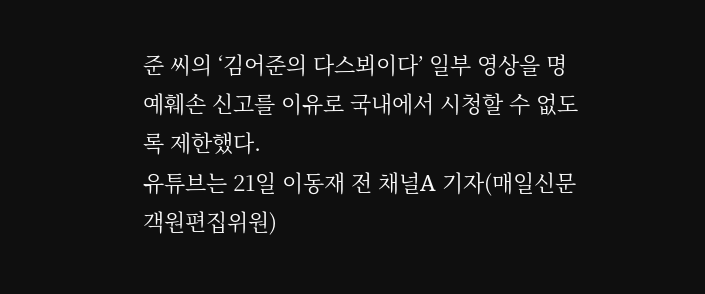준 씨의 ‘김어준의 다스뵈이다’ 일부 영상을 명예훼손 신고를 이유로 국내에서 시청할 수 없도록 제한했다.
유튜브는 21일 이동재 전 채널A 기자(매일신문 객원편집위원)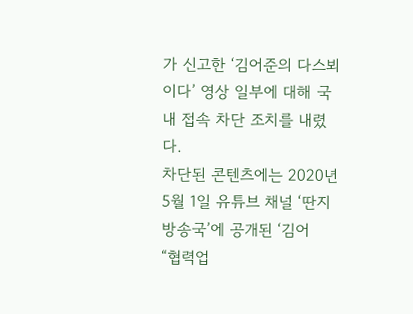가 신고한 ‘김어준의 다스뵈이다’ 영상 일부에 대해 국내 접속 차단 조치를 내렸다.
차단된 콘텐츠에는 2020년 5월 1일 유튜브 채널 ‘딴지방송국’에 공개된 ‘김어
“협력업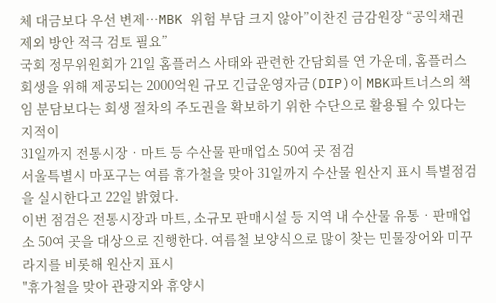체 대금보다 우선 변제…MBK 위험 부담 크지 않아”이찬진 금감원장 “공익채권 제외 방안 적극 검토 필요”
국회 정무위원회가 21일 홈플러스 사태와 관련한 간담회를 연 가운데, 홈플러스 회생을 위해 제공되는 2000억원 규모 긴급운영자금(DIP)이 MBK파트너스의 책임 분담보다는 회생 절차의 주도권을 확보하기 위한 수단으로 활용될 수 있다는 지적이
31일까지 전통시장‧마트 등 수산물 판매업소 50여 곳 점검
서울특별시 마포구는 여름 휴가철을 맞아 31일까지 수산물 원산지 표시 특별점검을 실시한다고 22일 밝혔다.
이번 점검은 전통시장과 마트, 소규모 판매시설 등 지역 내 수산물 유통‧판매업소 50여 곳을 대상으로 진행한다. 여름철 보양식으로 많이 찾는 민물장어와 미꾸라지를 비롯해 원산지 표시
"휴가철을 맞아 관광지와 휴양시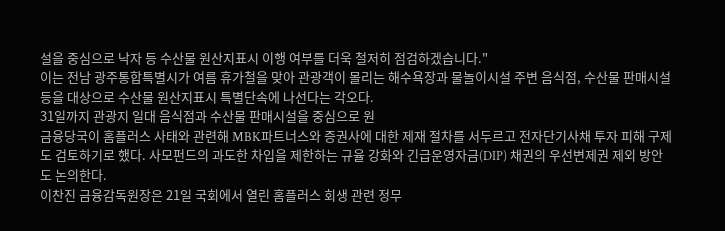설을 중심으로 낙자 등 수산물 원산지표시 이행 여부를 더욱 철저히 점검하겠습니다."
이는 전남 광주통합특별시가 여름 휴가철을 맞아 관광객이 몰리는 해수욕장과 물놀이시설 주변 음식점, 수산물 판매시설 등을 대상으로 수산물 원산지표시 특별단속에 나선다는 각오다.
31일까지 관광지 일대 음식점과 수산물 판매시설을 중심으로 원
금융당국이 홈플러스 사태와 관련해 MBK파트너스와 증권사에 대한 제재 절차를 서두르고 전자단기사채 투자 피해 구제도 검토하기로 했다. 사모펀드의 과도한 차입을 제한하는 규율 강화와 긴급운영자금(DIP) 채권의 우선변제권 제외 방안도 논의한다.
이찬진 금융감독원장은 21일 국회에서 열린 홈플러스 회생 관련 정무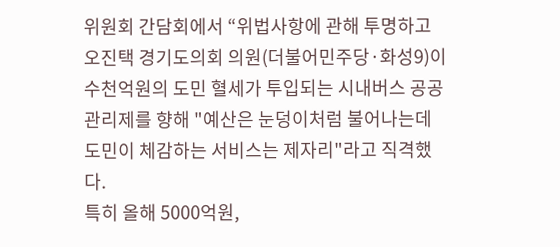위원회 간담회에서 “위법사항에 관해 투명하고
오진택 경기도의회 의원(더불어민주당·화성9)이 수천억원의 도민 혈세가 투입되는 시내버스 공공관리제를 향해 "예산은 눈덩이처럼 불어나는데 도민이 체감하는 서비스는 제자리"라고 직격했다.
특히 올해 5000억원,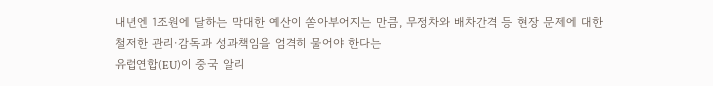내년엔 1조원에 달하는 막대한 예산이 쏟아부어지는 만큼, 무정차와 배차간격 등 현장 문제에 대한 철저한 관리·감독과 성과책임을 엄격히 물어야 한다는
유럽연합(EU)이 중국 알리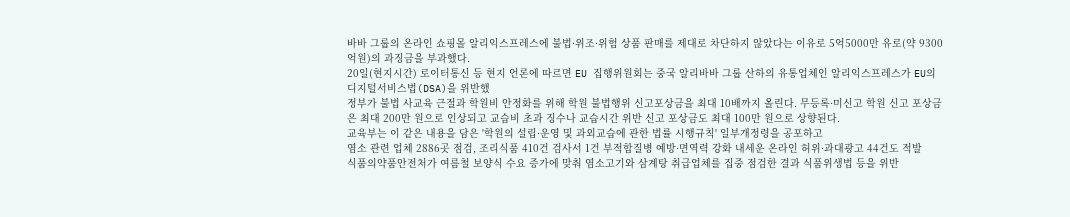바바 그룹의 온라인 쇼핑몰 알리익스프레스에 불법·위조·위험 상품 판매를 제대로 차단하지 않았다는 이유로 5억5000만 유로(약 9300억원)의 과징금을 부과했다.
20일(현지시간) 로이터통신 등 현지 언론에 따르면 EU 집행위원회는 중국 알리바바 그룹 산하의 유통업체인 알리익스프레스가 EU의 디지털서비스법(DSA)을 위반했
정부가 불법 사교육 근절과 학원비 안정화를 위해 학원 불법행위 신고포상금을 최대 10배까지 올린다. 무등록·미신고 학원 신고 포상금은 최대 200만 원으로 인상되고 교습비 초과 징수나 교습시간 위반 신고 포상금도 최대 100만 원으로 상향된다.
교육부는 이 같은 내용을 담은 '학원의 설립·운영 및 과외교습에 관한 법률 시행규칙' 일부개정령을 공포하고
염소 관련 업체 2886곳 점검, 조리식품 410건 검사서 1건 부적합질병 예방·면역력 강화 내세운 온라인 허위·과대광고 44건도 적발
식품의약품안전처가 여름철 보양식 수요 증가에 맞춰 염소고기와 삼계탕 취급업체를 집중 점검한 결과 식품위생법 등을 위반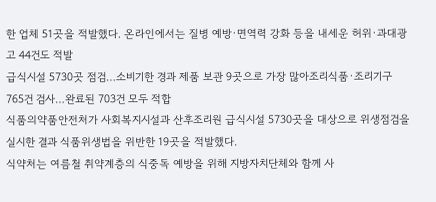한 업체 51곳을 적발했다. 온라인에서는 질병 예방·면역력 강화 등을 내세운 허위·과대광고 44건도 적발
급식시설 5730곳 점검…소비기한 경과 제품 보관 9곳으로 가장 많아조리식품·조리기구 765건 검사…완료된 703건 모두 적합
식품의약품안전처가 사회복지시설과 산후조리원 급식시설 5730곳을 대상으로 위생점검을 실시한 결과 식품위생법을 위반한 19곳을 적발했다.
식약처는 여름철 취약계층의 식중독 예방을 위해 지방자치단체와 함께 사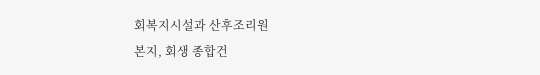회복지시설과 산후조리원
본지, 회생 종합건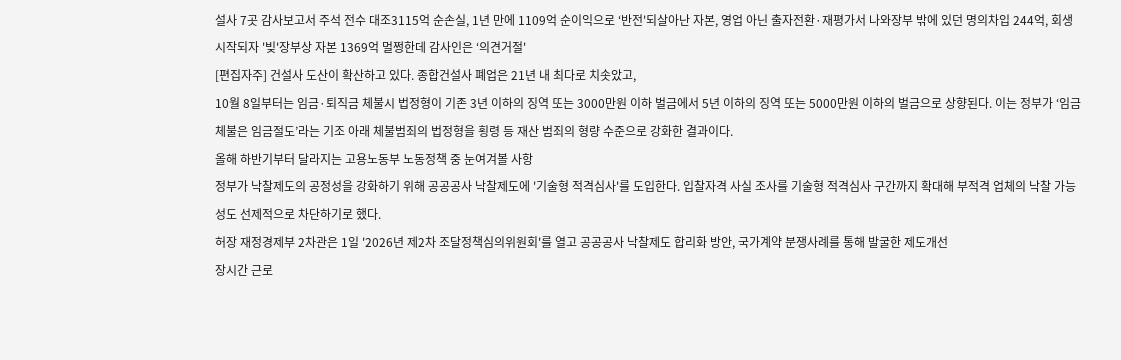설사 7곳 감사보고서 주석 전수 대조3115억 순손실, 1년 만에 1109억 순이익으로 ‘반전'되살아난 자본, 영업 아닌 출자전환·재평가서 나와장부 밖에 있던 명의차입 244억, 회생 시작되자 '빚'장부상 자본 1369억 멀쩡한데 감사인은 ‘의견거절'
[편집자주] 건설사 도산이 확산하고 있다. 종합건설사 폐업은 21년 내 최다로 치솟았고,
10월 8일부터는 임금·퇴직금 체불시 법정형이 기존 3년 이하의 징역 또는 3000만원 이하 벌금에서 5년 이하의 징역 또는 5000만원 이하의 벌금으로 상향된다. 이는 정부가 ‘임금체불은 임금절도’라는 기조 아래 체불범죄의 법정형을 횡령 등 재산 범죄의 형량 수준으로 강화한 결과이다.
올해 하반기부터 달라지는 고용노동부 노동정책 중 눈여겨볼 사항
정부가 낙찰제도의 공정성을 강화하기 위해 공공공사 낙찰제도에 '기술형 적격심사'를 도입한다. 입찰자격 사실 조사를 기술형 적격심사 구간까지 확대해 부적격 업체의 낙찰 가능성도 선제적으로 차단하기로 했다.
허장 재정경제부 2차관은 1일 '2026년 제2차 조달정책심의위원회'를 열고 공공공사 낙찰제도 합리화 방안, 국가계약 분쟁사례를 통해 발굴한 제도개선
장시간 근로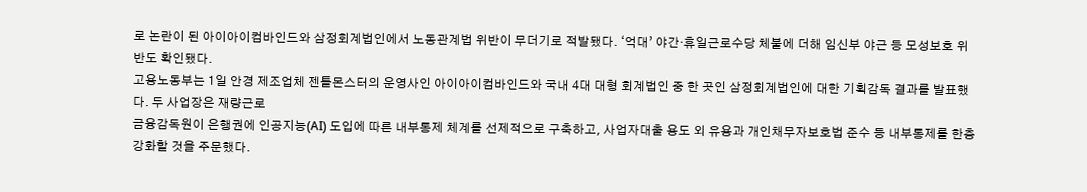로 논란이 된 아이아이컴바인드와 삼정회계법인에서 노동관계법 위반이 무더기로 적발됐다. ‘억대’ 야간·휴일근로수당 체불에 더해 임신부 야근 등 모성보호 위반도 확인됐다.
고용노동부는 1일 안경 제조업체 젠틀몬스터의 운영사인 아이아이컴바인드와 국내 4대 대형 회계법인 중 한 곳인 삼정회계법인에 대한 기획감독 결과를 발표했다. 두 사업장은 재량근로
금융감독원이 은행권에 인공지능(AI) 도입에 따른 내부통제 체계를 선제적으로 구축하고, 사업자대출 용도 외 유용과 개인채무자보호법 준수 등 내부통제를 한층 강화할 것을 주문했다.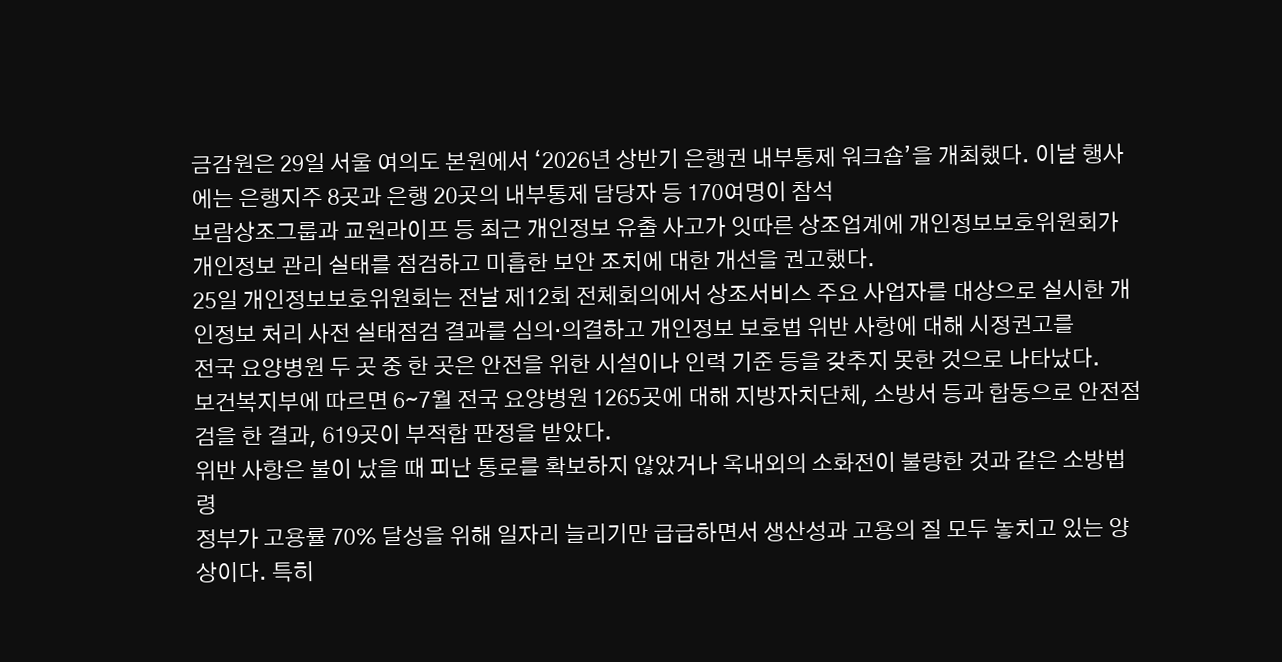금감원은 29일 서울 여의도 본원에서 ‘2026년 상반기 은행권 내부통제 워크숍’을 개최했다. 이날 행사에는 은행지주 8곳과 은행 20곳의 내부통제 담당자 등 170여명이 참석
보람상조그룹과 교원라이프 등 최근 개인정보 유출 사고가 잇따른 상조업계에 개인정보보호위원회가 개인정보 관리 실태를 점검하고 미흡한 보안 조치에 대한 개선을 권고했다.
25일 개인정보보호위원회는 전날 제12회 전체회의에서 상조서비스 주요 사업자를 대상으로 실시한 개인정보 처리 사전 실태점검 결과를 심의·의결하고 개인정보 보호법 위반 사항에 대해 시정권고를
전국 요양병원 두 곳 중 한 곳은 안전을 위한 시설이나 인력 기준 등을 갖추지 못한 것으로 나타났다.
보건복지부에 따르면 6∼7월 전국 요양병원 1265곳에 대해 지방자치단체, 소방서 등과 합동으로 안전점검을 한 결과, 619곳이 부적합 판정을 받았다.
위반 사항은 불이 났을 때 피난 통로를 확보하지 않았거나 옥내외의 소화전이 불량한 것과 같은 소방법령
정부가 고용률 70% 달성을 위해 일자리 늘리기만 급급하면서 생산성과 고용의 질 모두 놓치고 있는 양상이다. 특히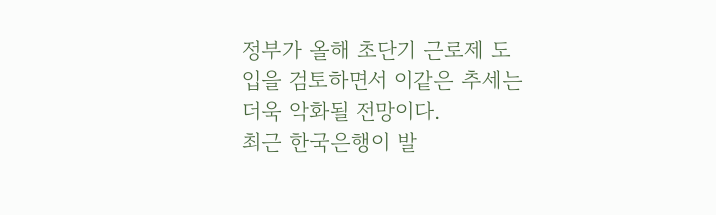정부가 올해 초단기 근로제 도입을 검토하면서 이같은 추세는 더욱 악화될 전망이다.
최근 한국은행이 발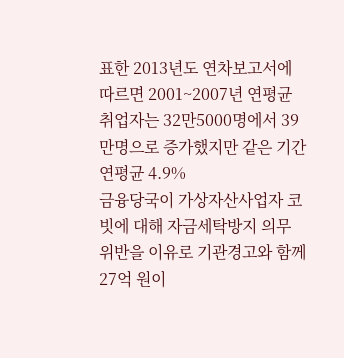표한 2013년도 연차보고서에 따르면 2001~2007년 연평균 취업자는 32만5000명에서 39만명으로 증가했지만 같은 기간 연평균 4.9%
금융당국이 가상자산사업자 코빗에 대해 자금세탁방지 의무 위반을 이유로 기관경고와 함께 27억 원이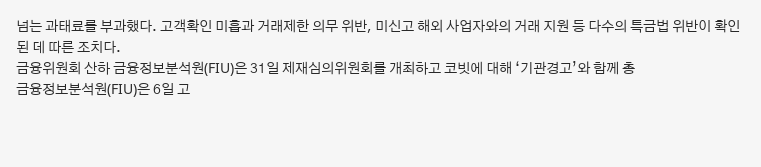넘는 과태료를 부과했다. 고객확인 미흡과 거래제한 의무 위반, 미신고 해외 사업자와의 거래 지원 등 다수의 특금법 위반이 확인된 데 따른 조치다.
금융위원회 산하 금융정보분석원(FIU)은 31일 제재심의위원회를 개최하고 코빗에 대해 ‘기관경고’와 함께 총
금융정보분석원(FIU)은 6일 고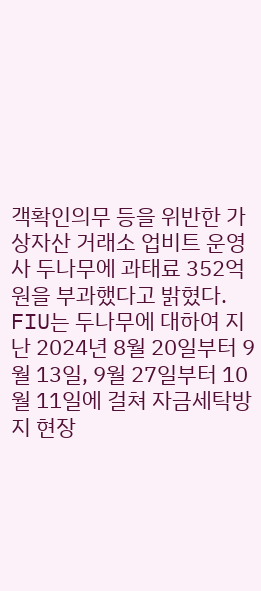객확인의무 등을 위반한 가상자산 거래소 업비트 운영사 두나무에 과태료 352억원을 부과했다고 밝혔다.
FIU는 두나무에 대하여 지난 2024년 8월 20일부터 9월 13일, 9월 27일부터 10월 11일에 걸쳐 자금세탁방지 현장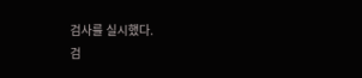검사를 실시했다.
검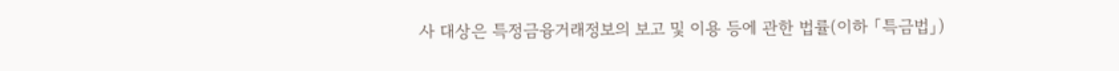사 대상은 특정금융거래정보의 보고 및 이용 등에 관한 법률(이하 「특금법」)